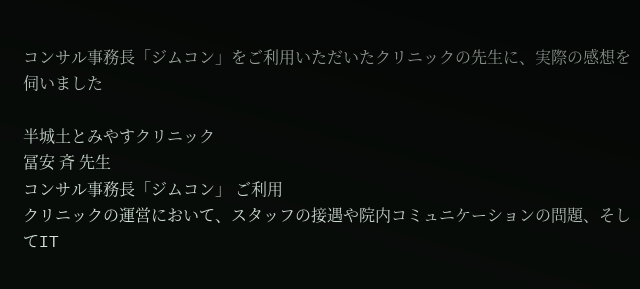コンサル事務長「ジムコン」をご利用いただいたクリニックの先生に、実際の感想を伺いました

半城土とみやすクリニック
冨安 斉 先生
コンサル事務長「ジムコン」 ご利用
クリニックの運営において、スタッフの接遇や院内コミュニケーションの問題、そしてIT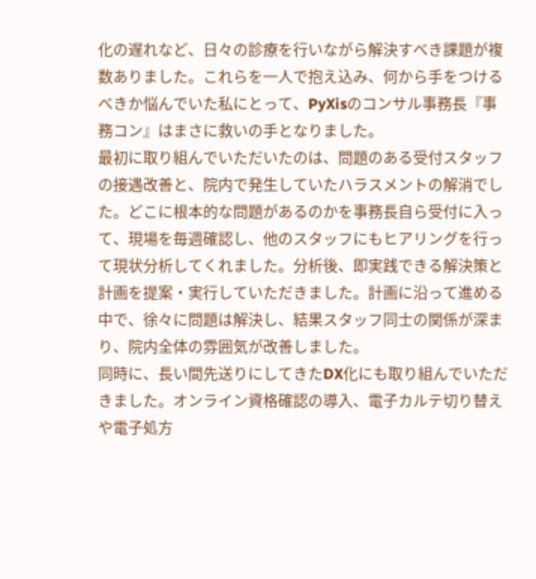化の遅れなど、日々の診療を行いながら解決すべき課題が複数ありました。これらを一人で抱え込み、何から手をつけるべきか悩んでいた私にとって、PyXisのコンサル事務長『事務コン』はまさに救いの手となりました。
最初に取り組んでいただいたのは、問題のある受付スタッフの接遇改善と、院内で発生していたハラスメントの解消でした。どこに根本的な問題があるのかを事務長自ら受付に入って、現場を毎週確認し、他のスタッフにもヒアリングを行って現状分析してくれました。分析後、即実践できる解決策と計画を提案・実行していただきました。計画に沿って進める中で、徐々に問題は解決し、結果スタッフ同士の関係が深まり、院内全体の雰囲気が改善しました。
同時に、長い間先送りにしてきたDX化にも取り組んでいただきました。オンライン資格確認の導入、電子カルテ切り替えや電子処方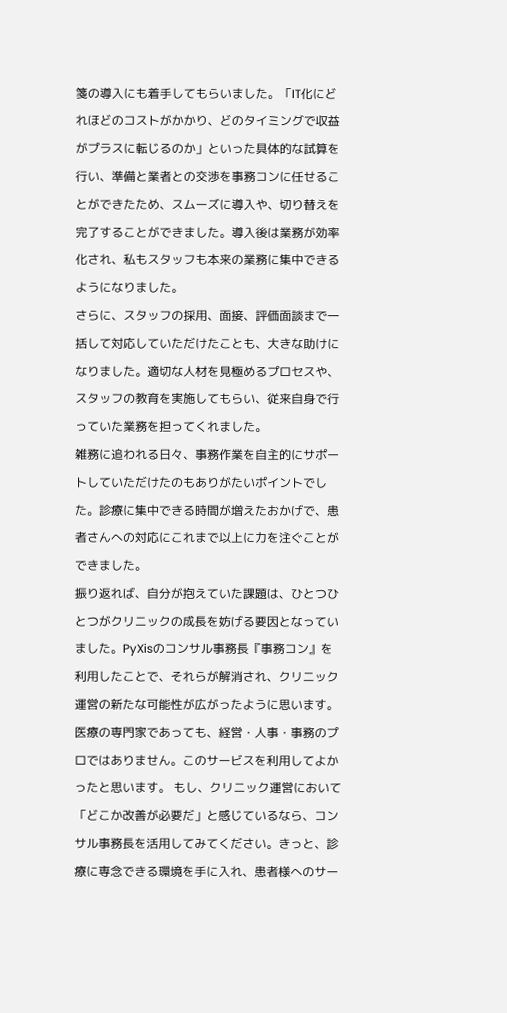箋の導入にも着手してもらいました。「IT化にどれほどのコストがかかり、どのタイミングで収益がプラスに転じるのか」といった具体的な試算を行い、準備と業者との交渉を事務コンに任せることができたため、スムーズに導入や、切り替えを完了することができました。導入後は業務が効率化され、私もスタッフも本来の業務に集中できるようになりました。
さらに、スタッフの採用、面接、評価面談まで一括して対応していただけたことも、大きな助けになりました。適切な人材を見極めるプロセスや、スタッフの教育を実施してもらい、従来自身で行っていた業務を担ってくれました。
雑務に追われる日々、事務作業を自主的にサポートしていただけたのもありがたいポイントでした。診療に集中できる時間が増えたおかげで、患者さんへの対応にこれまで以上に力を注ぐことができました。
振り返れば、自分が抱えていた課題は、ひとつひとつがクリニックの成長を妨げる要因となっていました。PyXisのコンサル事務長『事務コン』を利用したことで、それらが解消され、クリニック運営の新たな可能性が広がったように思います。医療の専門家であっても、経営・人事・事務のプロではありません。このサービスを利用してよかったと思います。 もし、クリニック運営において「どこか改善が必要だ」と感じているなら、コンサル事務長を活用してみてください。きっと、診療に専念できる環境を手に入れ、患者様へのサー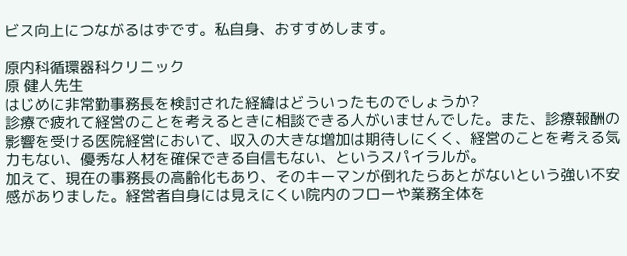ビス向上につながるはずです。私自身、おすすめします。

原内科循環器科クリニック
原 健人先生
はじめに非常勤事務長を検討された経緯はどういったものでしょうか?
診療で疲れて経営のことを考えるときに相談できる人がいませんでした。また、診療報酬の影響を受ける医院経営において、収入の大きな増加は期待しにくく、経営のことを考える気力もない、優秀な人材を確保できる自信もない、というスパイラルが。
加えて、現在の事務長の高齢化もあり、そのキーマンが倒れたらあとがないという強い不安感がありました。経営者自身には見えにくい院内のフローや業務全体を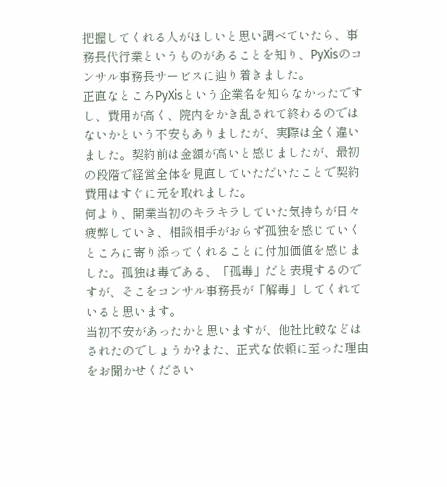把握してくれる人がほしいと思い調べていたら、事務長代行業というものがあることを知り、PyXisのコンサル事務長サービスに辿り着きました。
正直なところPyXisという企業名を知らなかったですし、費用が高く、院内をかき乱されて終わるのではないかという不安もありましたが、実際は全く違いました。契約前は金額が高いと感じましたが、最初の段階で経営全体を見直していただいたことで契約費用はすぐに元を取れました。
何より、開業当初のキラキラしていた気持ちが日々疲弊していき、相談相手がおらず孤独を感じていくところに寄り添ってくれることに付加価値を感じました。孤独は毒である、「孤毒」だと表現するのですが、そこをコンサル事務長が「解毒」してくれていると思います。
当初不安があったかと思いますが、他社比較などはされたのでしょうか?また、正式な依頼に至った理由をお聞かせください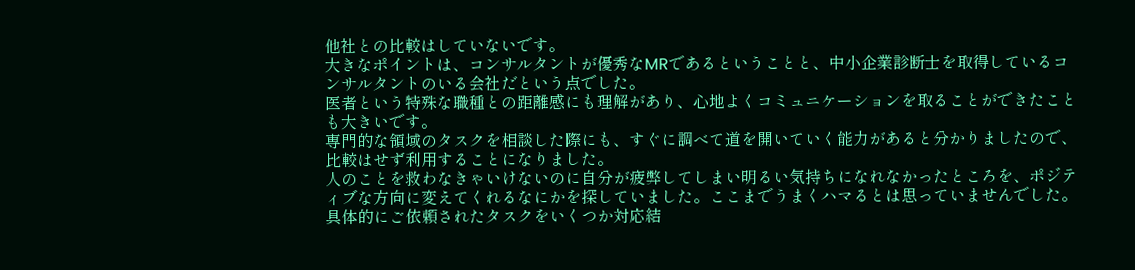他社との比較はしていないです。
大きなポイントは、コンサルタントが優秀なMRであるということと、中小企業診断士を取得しているコンサルタントのいる会社だという点でした。
医者という特殊な職種との距離感にも理解があり、心地よくコミュニケーションを取ることができたことも大きいです。
専門的な領域のタスクを相談した際にも、すぐに調べて道を開いていく能力があると分かりましたので、比較はせず利用することになりました。
人のことを救わなきゃいけないのに自分が疲弊してしまい明るい気持ちになれなかったところを、ポジティブな方向に変えてくれるなにかを探していました。ここまでうまくハマるとは思っていませんでした。
具体的にご依頼されたタスクをいくつか対応結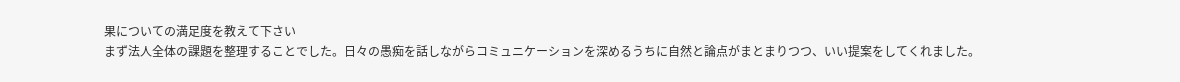果についての満足度を教えて下さい
まず法人全体の課題を整理することでした。日々の愚痴を話しながらコミュニケーションを深めるうちに自然と論点がまとまりつつ、いい提案をしてくれました。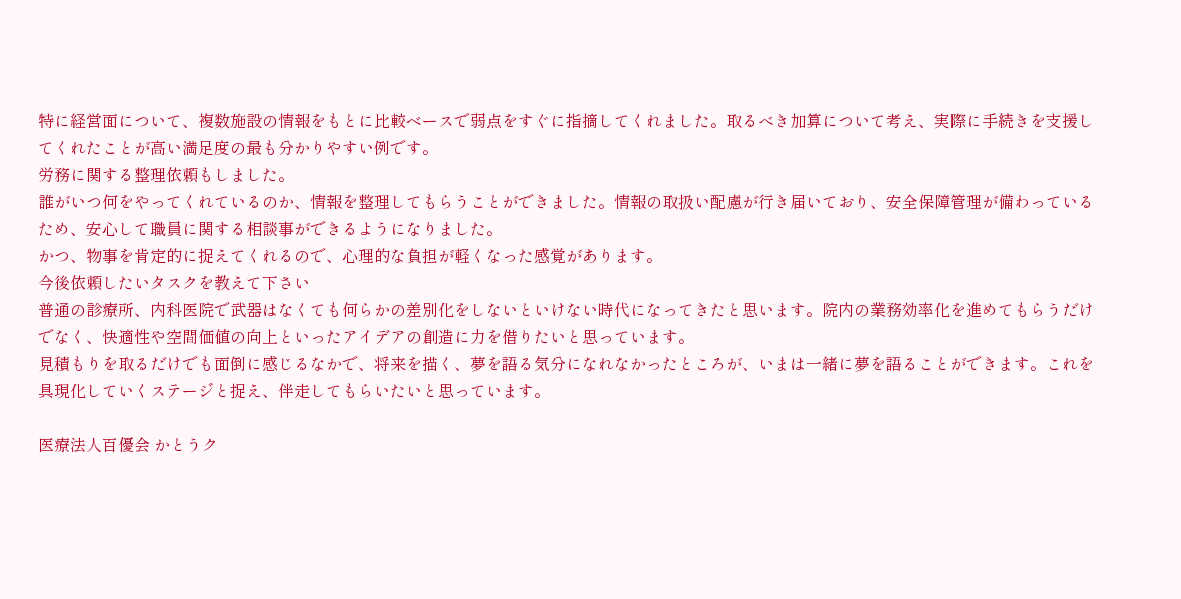特に経営面について、複数施設の情報をもとに比較ベースで弱点をすぐに指摘してくれました。取るべき加算について考え、実際に手続きを支援してくれたことが高い満足度の最も分かりやすい例です。
労務に関する整理依頼もしました。
誰がいつ何をやってくれているのか、情報を整理してもらうことができました。情報の取扱い配慮が行き届いており、安全保障管理が備わっているため、安心して職員に関する相談事ができるようになりました。
かつ、物事を肯定的に捉えてくれるので、心理的な負担が軽くなった感覚があります。
今後依頼したいタスクを教えて下さい
普通の診療所、内科医院で武器はなくても何らかの差別化をしないといけない時代になってきたと思います。院内の業務効率化を進めてもらうだけでなく、快適性や空間価値の向上といったアイデアの創造に力を借りたいと思っています。
見積もりを取るだけでも面倒に感じるなかで、将来を描く、夢を語る気分になれなかったところが、いまは一緒に夢を語ることができます。これを具現化していくステージと捉え、伴走してもらいたいと思っています。

医療法人百優会 かとうク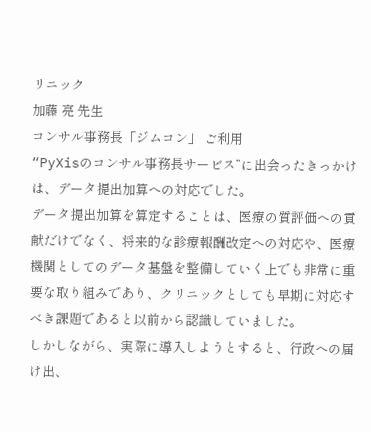リニック
加藤 亮 先生
コンサル事務長「ジムコン」 ご利用
“PyXisのコンサル事務長サービス”に出会ったきっかけは、データ提出加算への対応でした。
データ提出加算を算定することは、医療の質評価への貢献だけでなく、将来的な診療報酬改定への対応や、医療機関としてのデータ基盤を整備していく上でも非常に重要な取り組みであり、クリニックとしても早期に対応すべき課題であると以前から認識していました。
しかしながら、実際に導入しようとすると、行政への届け出、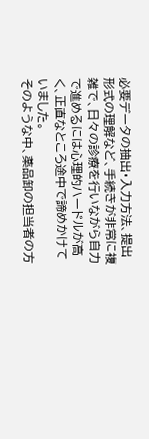必要データの抽出・入力方法、提出形式の理解など、手続きが非常に複雑で、日々の診療を行いながら自力で進めるには心理的ハードルが高く、正直なところ途中で諦めかけていました。
そのような中、薬品卸の担当者の方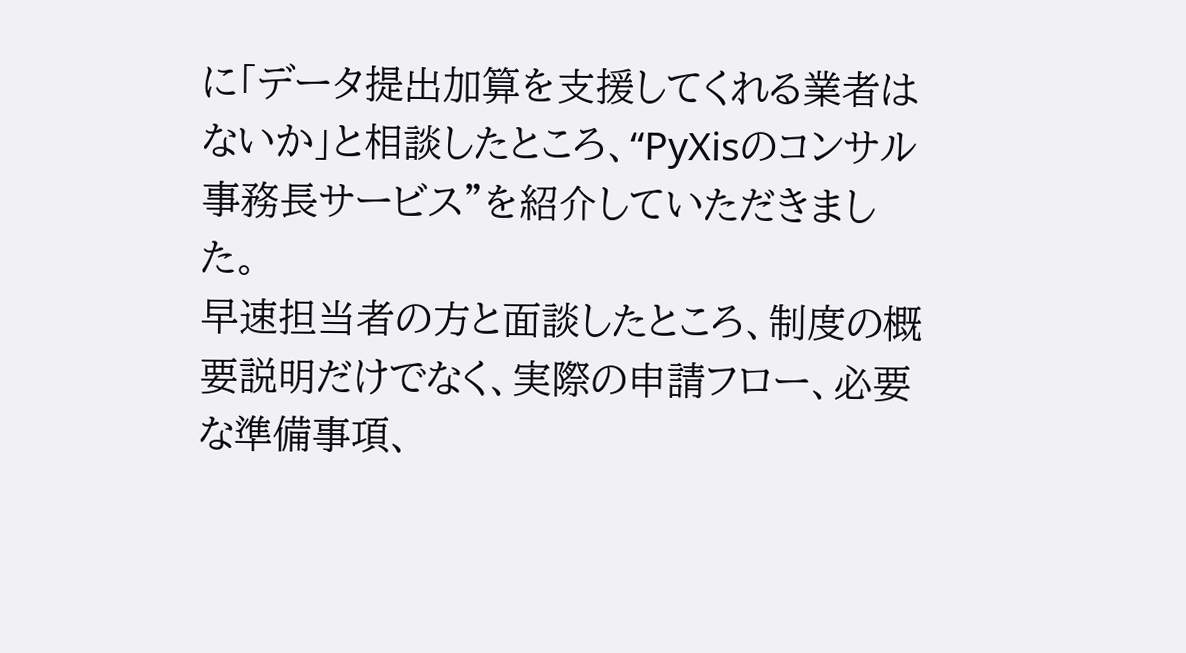に「データ提出加算を支援してくれる業者はないか」と相談したところ、“PyXisのコンサル事務長サービス”を紹介していただきました。
早速担当者の方と面談したところ、制度の概要説明だけでなく、実際の申請フロー、必要な準備事項、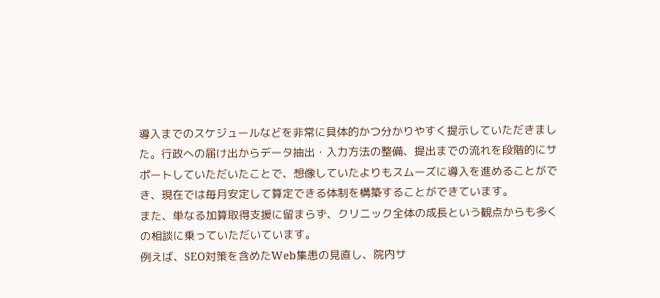導入までのスケジュールなどを非常に具体的かつ分かりやすく提示していただきました。行政への届け出からデータ抽出・入力方法の整備、提出までの流れを段階的にサポートしていただいたことで、想像していたよりもスムーズに導入を進めることができ、現在では毎月安定して算定できる体制を構築することができています。
また、単なる加算取得支援に留まらず、クリニック全体の成長という観点からも多くの相談に乗っていただいています。
例えば、SEO対策を含めたWeb集患の見直し、院内サ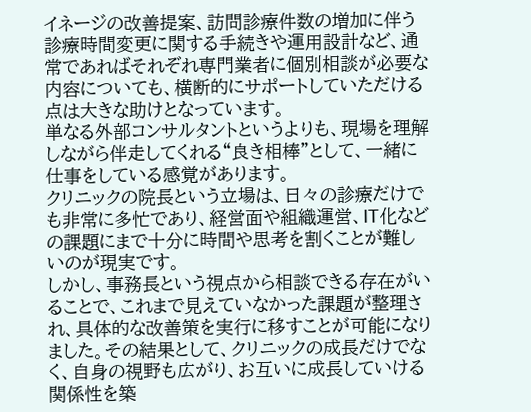イネージの改善提案、訪問診療件数の増加に伴う診療時間変更に関する手続きや運用設計など、通常であればそれぞれ専門業者に個別相談が必要な内容についても、横断的にサポートしていただける点は大きな助けとなっています。
単なる外部コンサルタントというよりも、現場を理解しながら伴走してくれる“良き相棒”として、一緒に仕事をしている感覚があります。
クリニックの院長という立場は、日々の診療だけでも非常に多忙であり、経営面や組織運営、IT化などの課題にまで十分に時間や思考を割くことが難しいのが現実です。
しかし、事務長という視点から相談できる存在がいることで、これまで見えていなかった課題が整理され、具体的な改善策を実行に移すことが可能になりました。その結果として、クリニックの成長だけでなく、自身の視野も広がり、お互いに成長していける関係性を築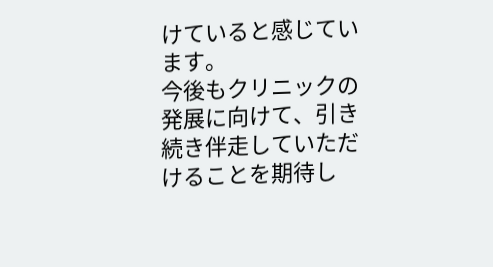けていると感じています。
今後もクリニックの発展に向けて、引き続き伴走していただけることを期待し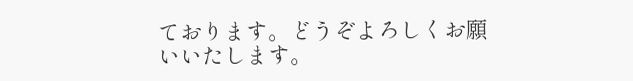ております。どうぞよろしくお願いいたします。